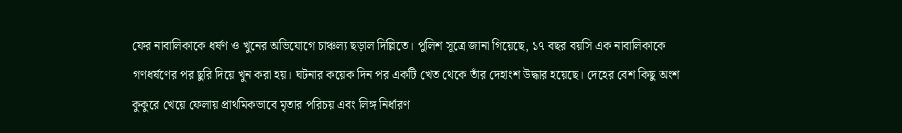ফের নাবালিকাকে ধর্ষণ ও খুনের অভিযোগে চাঞ্চল্য ছড়াল দিল্লিতে। পুলিশ সূত্রে জানা গিয়েছে, ১৭ বছর বয়সি এক নাবালিকাকে গণধর্ষণের পর ছুরি দিয়ে খুন করা হয়। ঘটনার কয়েক দিন পর একটি খেত থেকে তাঁর দেহাংশ উদ্ধার হয়েছে। দেহের বেশ কিছু অংশ কুকুরে খেয়ে ফেলায় প্রাথমিকভাবে মৃতার পরিচয় এবং লিঙ্গ নির্ধারণ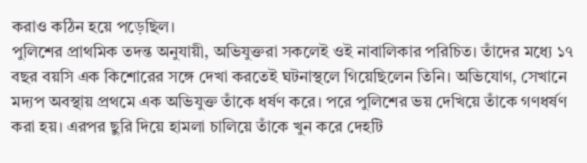করাও কঠিন হয়ে পড়েছিল।
পুলিশের প্রাথমিক তদন্ত অনুযায়ী, অভিযুক্তরা সকলেই ওই নাবালিকার পরিচিত। তাঁদের মধ্যে ১৭ বছর বয়সি এক কিশোরের সঙ্গে দেখা করতেই ঘটনাস্থলে গিয়েছিলেন তিনি। অভিযোগ, সেখানে মদ্যপ অবস্থায় প্রথমে এক অভিযুক্ত তাঁকে ধর্ষণ করে। পরে পুলিশের ভয় দেখিয়ে তাঁকে গণধর্ষণ করা হয়। এরপর ছুরি দিয়ে হামলা চালিয়ে তাঁকে খুন করে দেহটি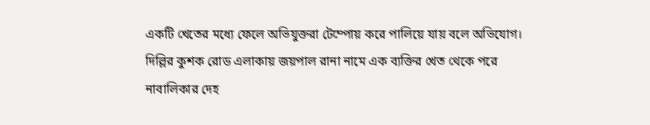একটি খেতের মধ্যে ফেলে অভিযুক্তরা টেম্পোয় করে পালিয়ে যায় বলে অভিযোগ।
দিল্লির কুশক রোড এলাকায় জয়পাল রানা নামে এক ব্যক্তির খেত থেকে পরে নাবালিকার দেহ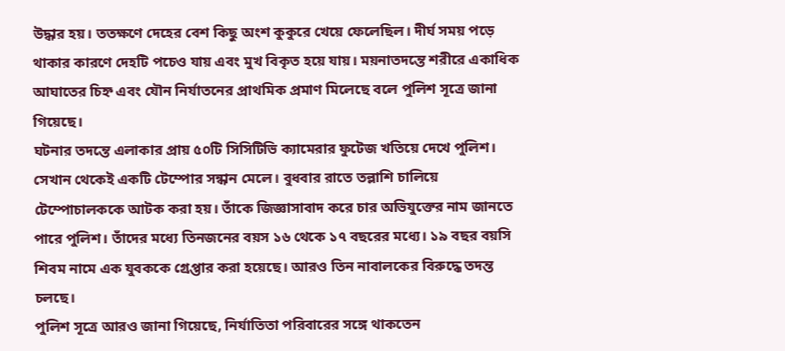উদ্ধার হয়। ততক্ষণে দেহের বেশ কিছু অংশ কুকুরে খেয়ে ফেলেছিল। দীর্ঘ সময় পড়ে থাকার কারণে দেহটি পচেও যায় এবং মুখ বিকৃত হয়ে যায়। ময়নাতদন্তে শরীরে একাধিক আঘাতের চিহ্ন এবং যৌন নির্যাতনের প্রাথমিক প্রমাণ মিলেছে বলে পুলিশ সূত্রে জানা গিয়েছে।
ঘটনার তদন্তে এলাকার প্রায় ৫০টি সিসিটিভি ক্যামেরার ফুটেজ খতিয়ে দেখে পুলিশ। সেখান থেকেই একটি টেম্পোর সন্ধান মেলে। বুধবার রাতে তল্লাশি চালিয়ে টেম্পোচালককে আটক করা হয়। তাঁকে জিজ্ঞাসাবাদ করে চার অভিযুক্তের নাম জানতে পারে পুলিশ। তাঁদের মধ্যে তিনজনের বয়স ১৬ থেকে ১৭ বছরের মধ্যে। ১৯ বছর বয়সি শিবম নামে এক যুবককে গ্রেপ্তার করা হয়েছে। আরও তিন নাবালকের বিরুদ্ধে তদন্ত চলছে।
পুলিশ সূত্রে আরও জানা গিয়েছে, নির্যাতিতা পরিবারের সঙ্গে থাকতেন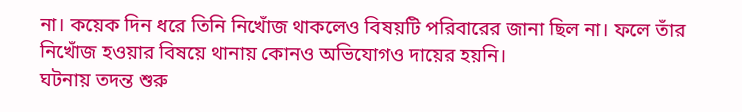না। কয়েক দিন ধরে তিনি নিখোঁজ থাকলেও বিষয়টি পরিবারের জানা ছিল না। ফলে তাঁর নিখোঁজ হওয়ার বিষয়ে থানায় কোনও অভিযোগও দায়ের হয়নি।
ঘটনায় তদন্ত শুরু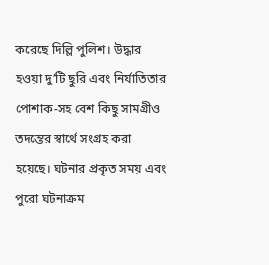করেছে দিল্লি পুলিশ। উদ্ধার হওয়া দু’টি ছুরি এবং নির্যাতিতার পোশাক-সহ বেশ কিছু সামগ্রীও তদন্তের স্বার্থে সংগ্রহ করা হয়েছে। ঘটনার প্রকৃত সময় এবং পুরো ঘটনাক্রম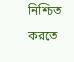নিশ্চিত করতে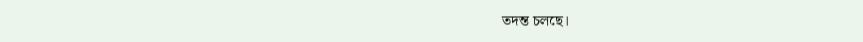তদন্ত চলছে।